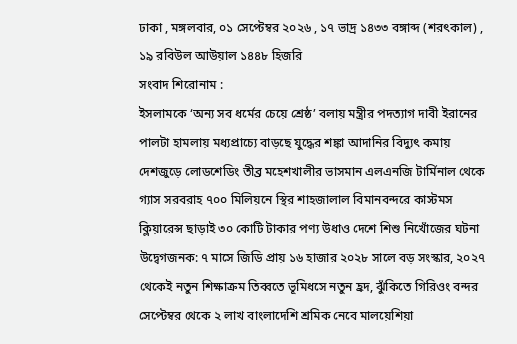ঢাকা , মঙ্গলবার, ০১ সেপ্টেম্বর ২০২৬ , ১৭ ভাদ্র ১৪৩৩ বঙ্গাব্দ (শরৎকাল) , ১৯ রবিউল আউয়াল ১৪৪৮ হিজরি
সংবাদ শিরোনাম :
ইসলামকে ‘অন্য সব ধর্মের চেয়ে শ্রেষ্ঠ’ বলায় মন্ত্রীর পদত্যাগ দাবী ইরানের পালটা হামলায় মধ্যপ্রাচ্যে বাড়ছে যুদ্ধের শঙ্কা আদানির বিদ্যুৎ কমায় দেশজুড়ে লোডশেডিং তীব্র মহেশখালীর ভাসমান এলএনজি টার্মিনাল থেকে গ্যাস সরবরাহ ৭০০ মিলিয়নে স্থির শাহজালাল বিমানবন্দরে কাস্টমস ক্লিয়ারেন্স ছাড়াই ৩০ কোটি টাকার পণ্য উধাও দেশে শিশু নিখোঁজের ঘটনা উদ্বেগজনক: ৭ মাসে জিডি প্রায় ১৬ হাজার ২০২৮ সালে বড় সংস্কার, ২০২৭ থেকেই নতুন শিক্ষাক্রম তিব্বতে ভূমিধসে নতুন হ্রদ, ঝুঁকিতে গিরিওং বন্দর সেপ্টেম্বর থেকে ২ লাখ বাংলাদেশি শ্রমিক নেবে মালয়েশিয়া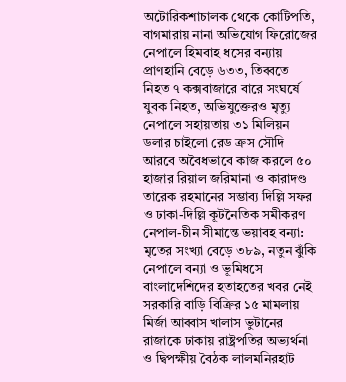অটোরিকশাচালক থেকে কোটিপতি, বাগমারায় নানা অভিযোগ ফিরোজের নেপালে হিমবাহ ধসের বন্যায় প্রাণহানি বেড়ে ৬৩৩, তিব্বতে নিহত ৭ কক্সবাজারে বারে সংঘর্ষে যুবক নিহত, অভিযুক্তেরও মৃত্যু নেপালে সহায়তায় ৩১ মিলিয়ন ডলার চাইলো রেড ক্রস সৌদি আরবে অবৈধভাবে কাজ করলে ৫০ হাজার রিয়াল জরিমানা ও কারাদণ্ড তারেক রহমানের সম্ভাব্য দিল্লি সফর ও ঢাকা-দিল্লি কূটনৈতিক সমীকরণ নেপাল-চীন সীমান্তে ভয়াবহ বন্যা: মৃতের সংখ্যা বেড়ে ৩৮৯, নতুন ঝুঁকি নেপালে বন্যা ও ভূমিধসে বাংলাদেশিদের হতাহতের খবর নেই সরকারি বাড়ি বিক্রির ১৫ মামলায় মির্জা আব্বাস খালাস ভুটানের রাজাকে ঢাকায় রাষ্ট্রপতির অভ্যর্থনা ও দ্বিপক্ষীয় বৈঠক লালমনিরহাট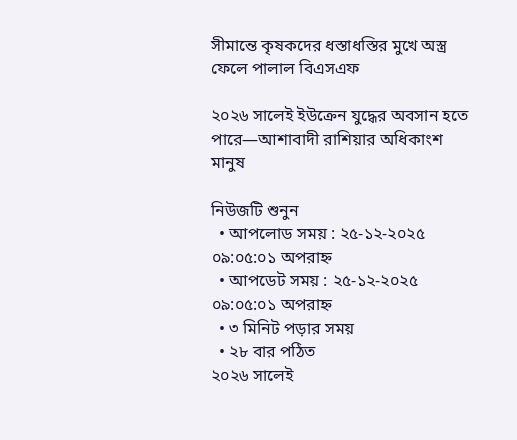সীমান্তে কৃষকদের ধস্তাধস্তির মুখে অস্ত্র ফেলে পালাল বিএসএফ

২০২৬ সালেই ইউক্রেন যুদ্ধের অবসান হতে পারে—আশাবাদী রাশিয়ার অধিকাংশ মানুষ

নিউজটি শুনুন
  • আপলোড সময় : ২৫-১২-২০২৫ ০৯:০৫:০১ অপরাহ্ন
  • আপডেট সময় : ২৫-১২-২০২৫ ০৯:০৫:০১ অপরাহ্ন
  • ৩ মিনিট পড়ার সময়
  • ২৮ বার পঠিত
২০২৬ সালেই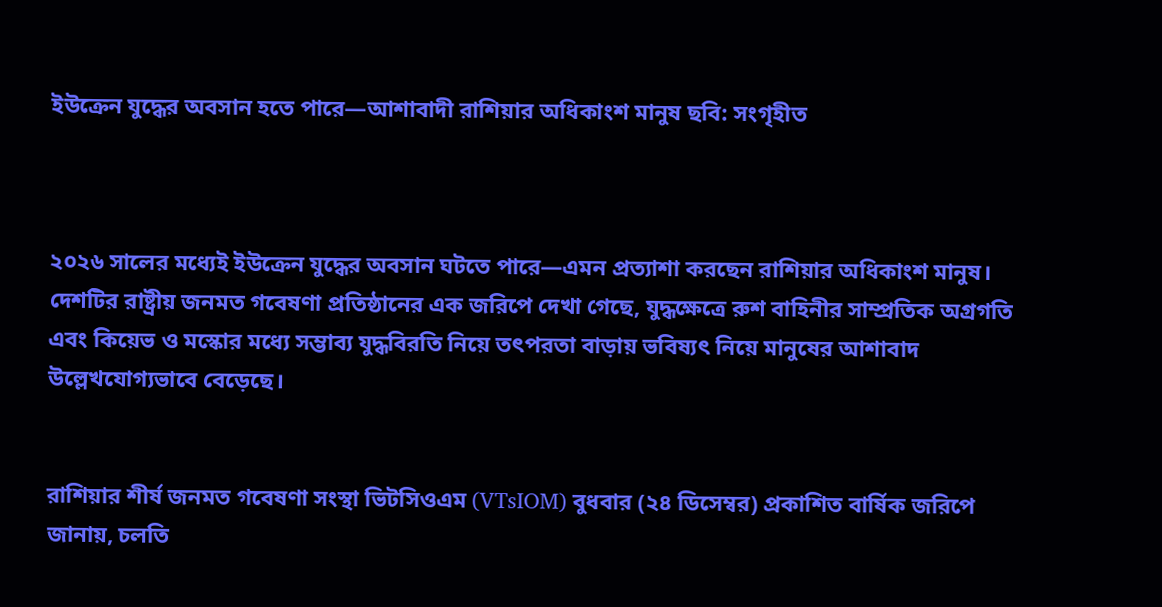ইউক্রেন যুদ্ধের অবসান হতে পারে—আশাবাদী রাশিয়ার অধিকাংশ মানুষ ছবি: সংগৃহীত



২০২৬ সালের মধ্যেই ইউক্রেন যুদ্ধের অবসান ঘটতে পারে—এমন প্রত্যাশা করছেন রাশিয়ার অধিকাংশ মানুষ। দেশটির রাষ্ট্রীয় জনমত গবেষণা প্রতিষ্ঠানের এক জরিপে দেখা গেছে, যুদ্ধক্ষেত্রে রুশ বাহিনীর সাম্প্রতিক অগ্রগতি এবং কিয়েভ ও মস্কোর মধ্যে সম্ভাব্য যুদ্ধবিরতি নিয়ে তৎপরতা বাড়ায় ভবিষ্যৎ নিয়ে মানুষের আশাবাদ উল্লেখযোগ্যভাবে বেড়েছে।


রাশিয়ার শীর্ষ জনমত গবেষণা সংস্থা ভিটসিওএম (VTsIOM) বুধবার (২৪ ডিসেম্বর) প্রকাশিত বার্ষিক জরিপে জানায়, চলতি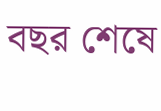বছর শেষে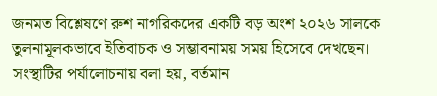জনমত বিশ্লেষণে রুশ নাগরিকদের একটি বড় অংশ ২০২৬ সালকে তুলনামূলকভাবে ইতিবাচক ও সম্ভাবনাময় সময় হিসেবে দেখছেন। সংস্থাটির পর্যালোচনায় বলা হয়, বর্তমান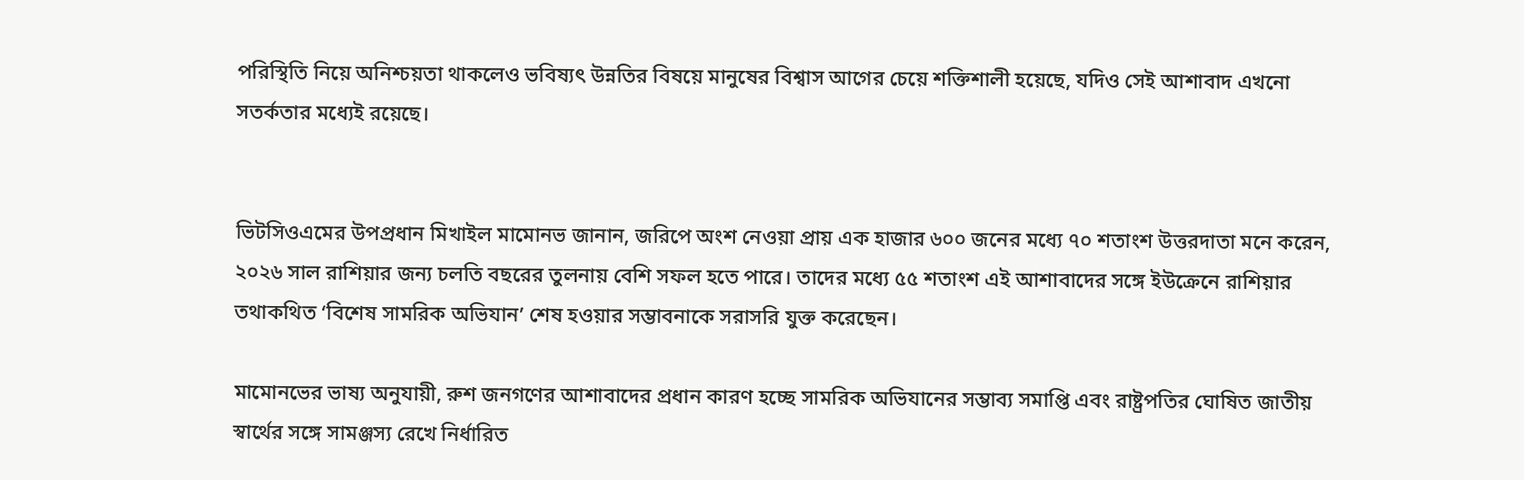পরিস্থিতি নিয়ে অনিশ্চয়তা থাকলেও ভবিষ্যৎ উন্নতির বিষয়ে মানুষের বিশ্বাস আগের চেয়ে শক্তিশালী হয়েছে, যদিও সেই আশাবাদ এখনো সতর্কতার মধ্যেই রয়েছে।


ভিটসিওএমের উপপ্রধান মিখাইল মামোনভ জানান, জরিপে অংশ নেওয়া প্রায় এক হাজার ৬০০ জনের মধ্যে ৭০ শতাংশ উত্তরদাতা মনে করেন, ২০২৬ সাল রাশিয়ার জন্য চলতি বছরের তুলনায় বেশি সফল হতে পারে। তাদের মধ্যে ৫৫ শতাংশ এই আশাবাদের সঙ্গে ইউক্রেনে রাশিয়ার তথাকথিত ‘বিশেষ সামরিক অভিযান’ শেষ হওয়ার সম্ভাবনাকে সরাসরি যুক্ত করেছেন।

মামোনভের ভাষ্য অনুযায়ী, রুশ জনগণের আশাবাদের প্রধান কারণ হচ্ছে সামরিক অভিযানের সম্ভাব্য সমাপ্তি এবং রাষ্ট্রপতির ঘোষিত জাতীয় স্বার্থের সঙ্গে সামঞ্জস্য রেখে নির্ধারিত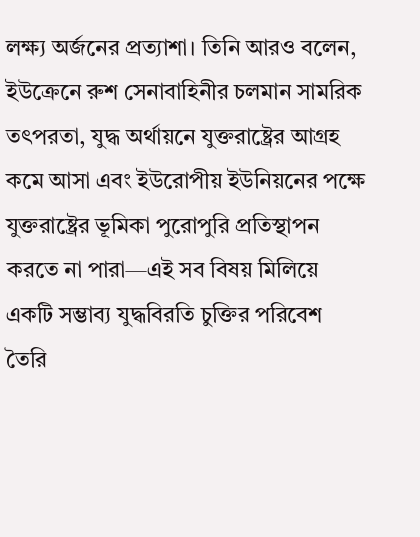লক্ষ্য অর্জনের প্রত্যাশা। তিনি আরও বলেন, ইউক্রেনে রুশ সেনাবাহিনীর চলমান সামরিক তৎপরতা, যুদ্ধ অর্থায়নে যুক্তরাষ্ট্রের আগ্রহ কমে আসা এবং ইউরোপীয় ইউনিয়নের পক্ষে যুক্তরাষ্ট্রের ভূমিকা পুরোপুরি প্রতিস্থাপন করতে না পারা—এই সব বিষয় মিলিয়ে একটি সম্ভাব্য যুদ্ধবিরতি চুক্তির পরিবেশ তৈরি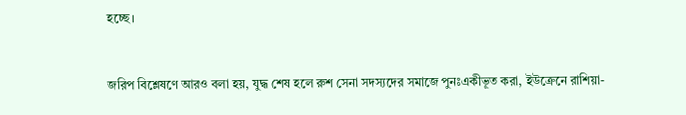হচ্ছে।


জরিপ বিশ্লেষণে আরও বলা হয়, যুদ্ধ শেষ হলে রুশ সেনা সদস্যদের সমাজে পুনঃএকীভূত করা, ইউক্রেনে রাশিয়া-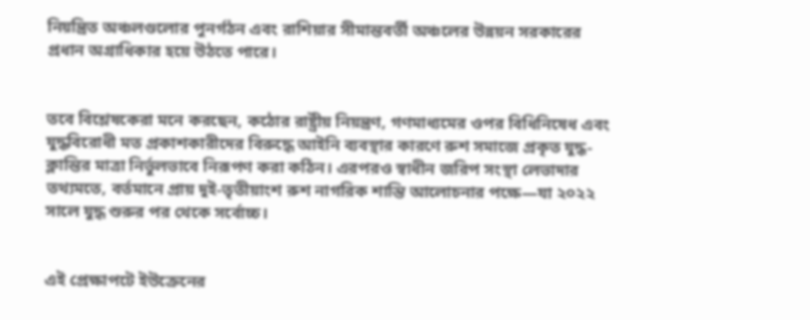নিয়ন্ত্রিত অঞ্চলগুলোর পুনর্গঠন এবং রাশিয়ার সীমান্তবর্তী অঞ্চলের উন্নয়ন সরকারের প্রধান অগ্রাধিকার হয়ে উঠতে পারে।


তবে বিশ্লেষকেরা মনে করছেন, কঠোর রাষ্ট্রীয় নিয়ন্ত্রণ, গণমাধ্যমের ওপর বিধিনিষেধ এবং যুদ্ধবিরোধী মত প্রকাশকারীদের বিরুদ্ধে আইনি ব্যবস্থার কারণে রুশ সমাজে প্রকৃত যুদ্ধ-ক্লান্তির মাত্রা নির্ভুলভাবে নিরূপণ করা কঠিন। এরপরও স্বাধীন জরিপ সংস্থা লেভাদার তথ্যমতে, বর্তমানে প্রায় দুই-তৃতীয়াংশ রুশ নাগরিক শান্তি আলোচনার পক্ষে—যা ২০২২ সালে যুদ্ধ শুরুর পর থেকে সর্বোচ্চ।


এই প্রেক্ষাপটে ইউক্রেনের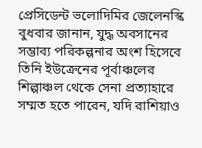প্রেসিডেন্ট ভলোদিমির জেলেনস্কি বুধবার জানান, যুদ্ধ অবসানের সম্ভাব্য পরিকল্পনার অংশ হিসেবে তিনি ইউক্রেনের পূর্বাঞ্চলের শিল্পাঞ্চল থেকে সেনা প্রত্যাহারে সম্মত হতে পারেন, যদি রাশিয়াও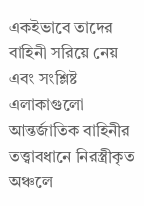একইভাবে তাদের বাহিনী সরিয়ে নেয় এবং সংশ্লিষ্ট এলাকাগুলো আন্তর্জাতিক বাহিনীর তত্ত্বাবধানে নিরস্ত্রীকৃত অঞ্চলে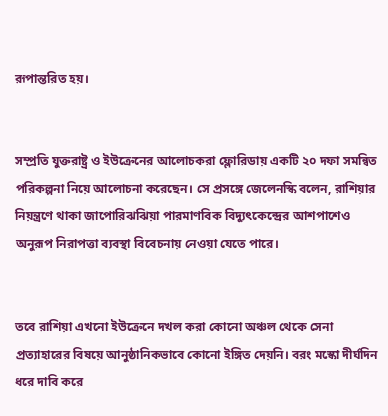রূপান্তরিত হয়।


সম্প্রতি যুক্তরাষ্ট্র ও ইউক্রেনের আলোচকরা ফ্লোরিডায় একটি ২০ দফা সমন্বিত পরিকল্পনা নিয়ে আলোচনা করেছেন। সে প্রসঙ্গে জেলেনস্কি বলেন, রাশিয়ার নিয়ন্ত্রণে থাকা জাপোরিঝঝিয়া পারমাণবিক বিদ্যুৎকেন্দ্রের আশপাশেও অনুরূপ নিরাপত্তা ব্যবস্থা বিবেচনায় নেওয়া যেতে পারে।


তবে রাশিয়া এখনো ইউক্রেনে দখল করা কোনো অঞ্চল থেকে সেনা প্রত্যাহারের বিষয়ে আনুষ্ঠানিকভাবে কোনো ইঙ্গিত দেয়নি। বরং মস্কো দীর্ঘদিন ধরে দাবি করে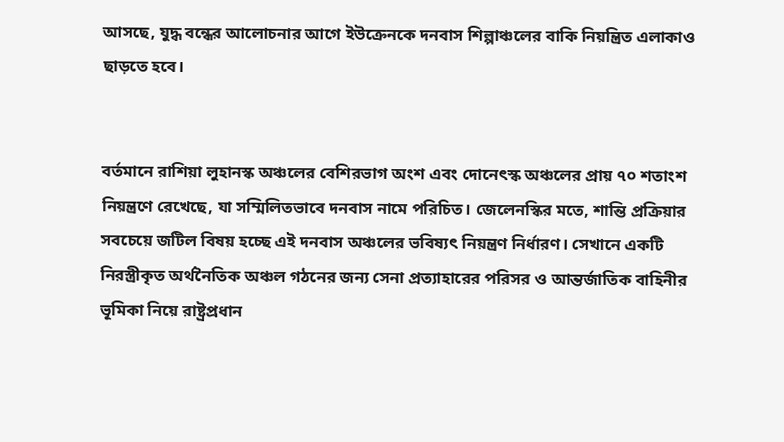আসছে, যুদ্ধ বন্ধের আলোচনার আগে ইউক্রেনকে দনবাস শিল্পাঞ্চলের বাকি নিয়ন্ত্রিত এলাকাও ছাড়তে হবে।


বর্তমানে রাশিয়া লুহানস্ক অঞ্চলের বেশিরভাগ অংশ এবং দোনেৎস্ক অঞ্চলের প্রায় ৭০ শতাংশ নিয়ন্ত্রণে রেখেছে, যা সম্মিলিতভাবে দনবাস নামে পরিচিত। জেলেনস্কির মতে, শান্তি প্রক্রিয়ার সবচেয়ে জটিল বিষয় হচ্ছে এই দনবাস অঞ্চলের ভবিষ্যৎ নিয়ন্ত্রণ নির্ধারণ। সেখানে একটি নিরস্ত্রীকৃত অর্থনৈতিক অঞ্চল গঠনের জন্য সেনা প্রত্যাহারের পরিসর ও আন্তর্জাতিক বাহিনীর ভূমিকা নিয়ে রাষ্ট্রপ্রধান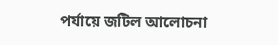পর্যায়ে জটিল আলোচনা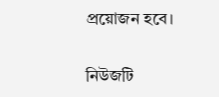প্রয়োজন হবে।


নিউজটি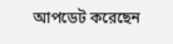আপডেট করেছেন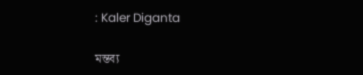: Kaler Diganta

মন্তব্য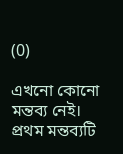(0)

এখনো কোনো মন্তব্য নেই। প্রথম মন্তব্যটি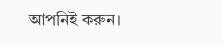আপনিই করুন।